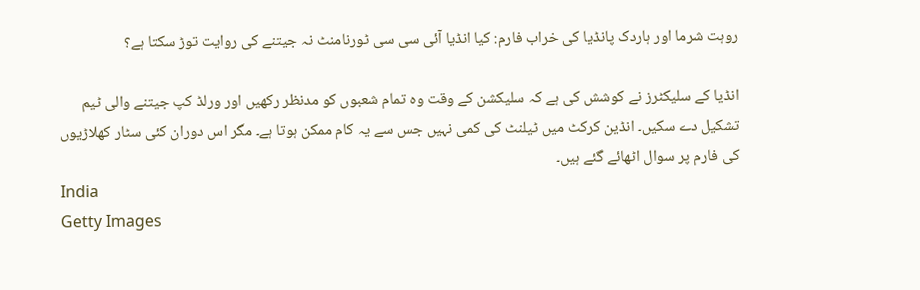روہت شرما اور ہاردک پانڈیا کی خراب فارم: کیا انڈیا آئی سی سی ٹورنامنٹ نہ جیتنے کی روایت توڑ سکتا ہے؟

انڈیا کے سلیکٹرز نے کوشش کی ہے کہ سلیکشن کے وقت وہ تمام شعبوں کو مدنظر رکھیں اور ورلڈ کپ جیتنے والی ٹیم تشکیل دے سکیں۔ انڈین کرکٹ میں ٹیلنٹ کی کمی نہیں جس سے یہ کام ممکن ہوتا ہے۔ مگر اس دوران کئی سٹار کھلاڑیوں کی فارم پر سوال اٹھائے گئے ہیں۔
India
Getty Images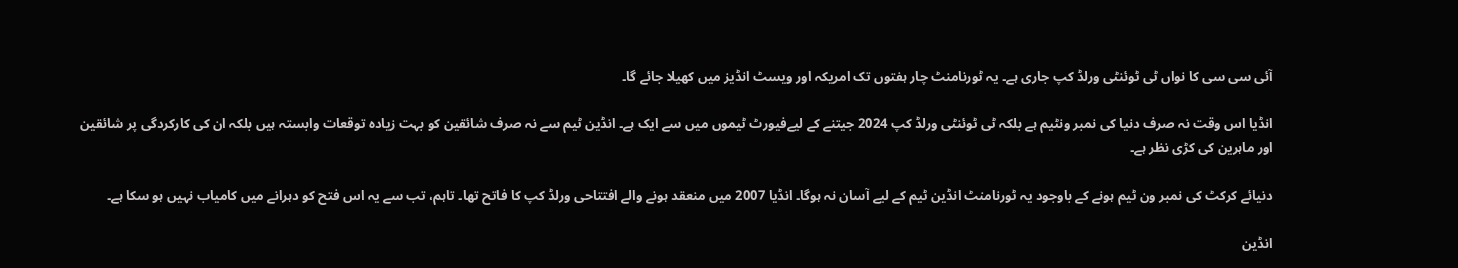آئی سی سی کا نواں ٹی ٹوئنٹی ورلڈ کپ جاری ہے۔ یہ ٹورنامنٹ چار ہفتوں تک امریکہ اور ویسٹ انڈیز میں کھیلا جائے گا۔

انڈیا اس وقت نہ صرف دنیا کی نمبر ونٹیم ہے بلکہ ٹی ٹوئنٹی ورلڈ کپ 2024 جیتنے کے لیےفیورٹ ٹیموں میں سے ایک ہے۔ انڈین ٹیم سے نہ صرف شائقین کو بہت زیادہ توقعات وابستہ ہیں بلکہ ان کی کارکردگی پر شائقین اور ماہرین کی کڑی نظر ہے۔

دنیائے کرکٹ کی نمبر ون ٹیم ہونے کے باوجود یہ ٹورنامنٹ انڈین ٹیم کے لیے آسان نہ ہوگا۔ انڈیا 2007 میں منعقد ہونے والے افتتاحی ورلڈ کپ کا فاتح تھا۔ تاہم، تب سے یہ اس فتح کو دہرانے میں کامیاب نہیں ہو سکا ہے۔

انڈین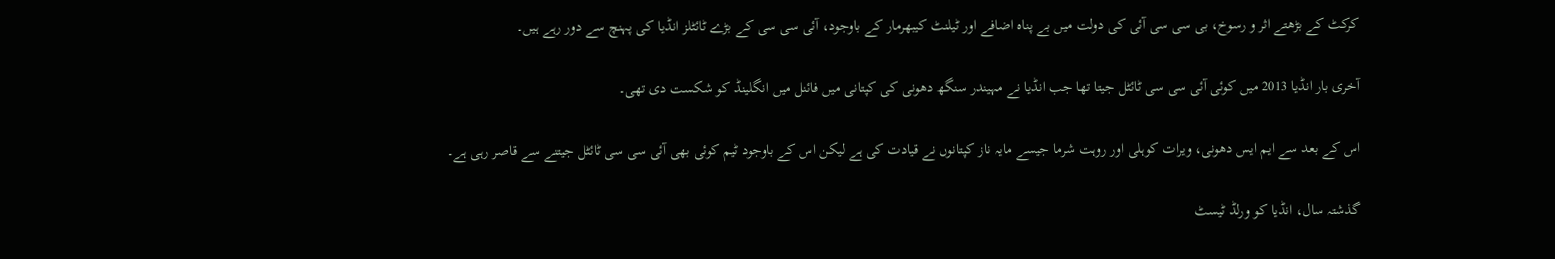کرکٹ کے بڑھتے اثر و رسوخ، بی سی سی آئی کی دولت میں بے پناہ اضافے اور ٹیلنٹ کیبھرمار کے باوجود، آئی سی سی کے بڑے ٹائٹلز انڈیا کی پہنچ سے دور رہے ہیں۔

آخری بار انڈیا 2013 میں کوئی آئی سی سی ٹائٹل جیتا تھا جب انڈیا نے مہیندر سنگھ دھونی کی کپتانی میں فائنل میں انگلینڈ کو شکست دی تھی۔

اس کے بعد سے ایم ایس دھونی، ویرات کوہلی اور روہت شرما جیسے مایہ ناز کپتانوں نے قیادت کی ہے لیکن اس کے باوجود ٹیم کوئی بھی آئی سی سی ٹائٹل جیتنے سے قاصر رہی ہے۔

گذشتہ سال، انڈیا کو ورلڈ ٹیسٹ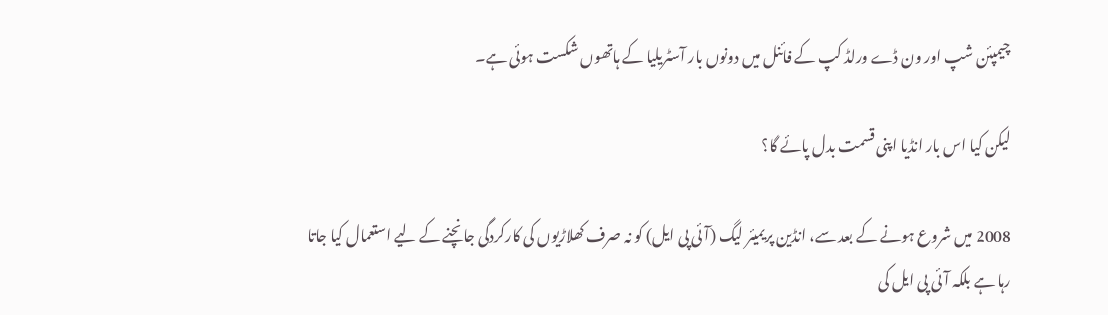چیمپئن شپ اور ون ڈے ورلڈ کپ کے فائنل میں دونوں بار آسٹریلیا کے ہاتھوں شکست ہوئی ہے۔

لیکن کیا اس بار انڈیا اپنی قسمت بدل پائے گا؟

2008 میں شروع ہونے کے بعد سے، انڈین پریمیئر لیگ (آئی پی ایل) کو نہ صرف کھلاڑیوں کی کارکردگی جانچنے کے لیے استعمال کیا جاتا رہا ہے بلکہ آئی پی ایل کی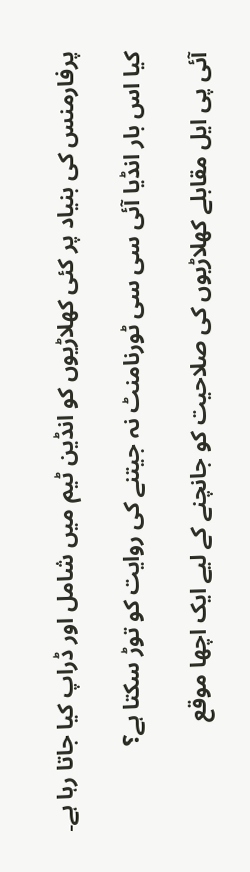پرفارمنس کی بنیاد پر کئی کھلاڑیوں کو انڈین ٹیم میں شامل اور ڈراپ کیا جاتا رہا ہے۔

کیا اس بار انڈیا آئی سی سی ٹورنامنٹ نہ جیتنے کی روایت کو توڑ سکتا ہے؟

آئی پی ایل مقابلے کھلاڑیوں کی صلاحیت کو جانچنے کے لیے ایک اچھا موقع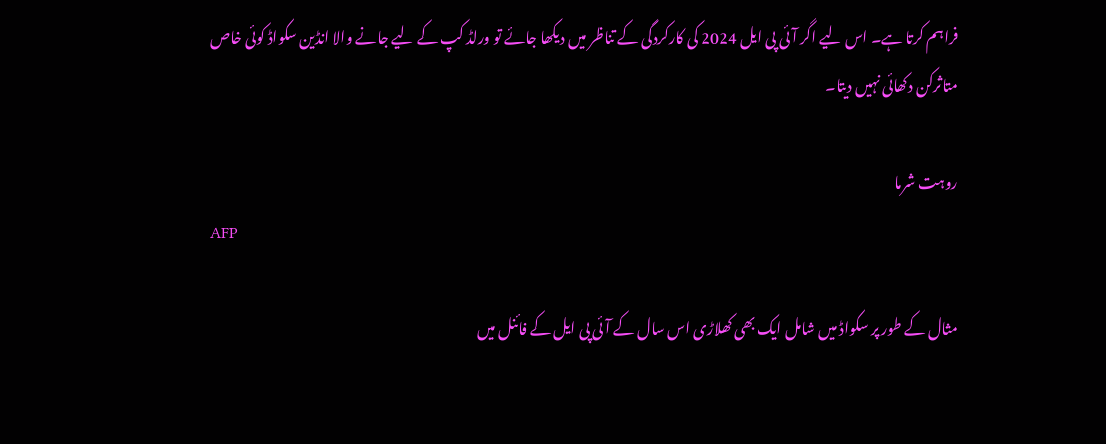فراہم کرتا ہے۔ اس لیے اگر آئی پی ایل 2024 کی کارکردگی کے تناظر میں دیکھا جائے تو ورلڈ کپ کے لیے جانے والا انڈین سکواڈ کوئی خاص متاثرکن دکھائی نہیں دیتا۔

روہت شرما
AFP

مثال کے طور پر سکواڈ میں شامل ایک بھی کھلاڑی اس سال کے آئی پی ایل کے فائنل میں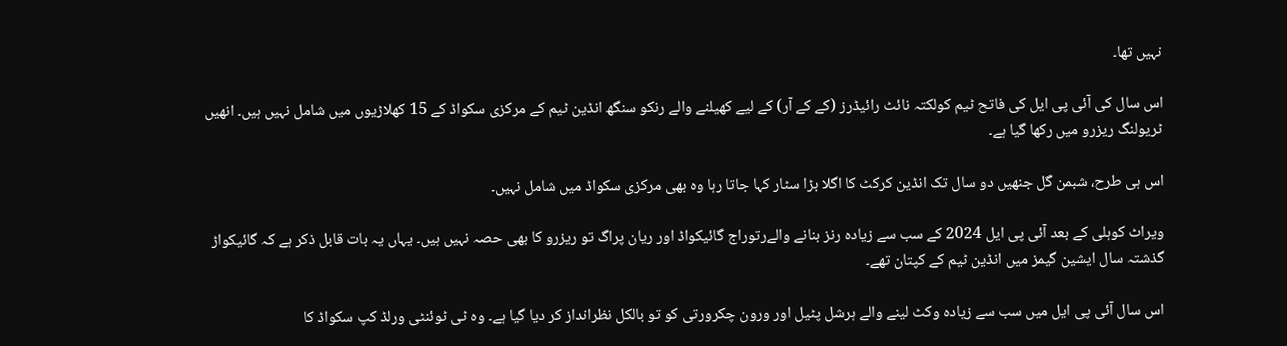نہیں تھا۔

اس سال کی آئی پی ایل کی فاتح ٹیم کولکتہ نائٹ رائیڈرز (کے کے آر) کے لیے کھیلنے والے رنکو سنگھ انڈین ٹیم کے مرکزی سکواڈ کے 15 کھلاڑیوں میں شامل نہیں ہیں۔ انھیں ٹریولنگ ریزرو میں رکھا گیا ہے۔

اس ہی طرح، شبمن گل جنھیں دو سال تک انڈین کرکٹ کا اگلا بڑا سٹار کہا جاتا رہا وہ بھی مرکزی سکواڈ میں شامل نہیں۔

ویراٹ کوہلی کے بعد آئی پی ایل 2024 کے سب سے زیادہ رنز بنانے والےرتوراج گائیکواڈ اور ریان پراگ تو ریزرو کا بھی حصہ نہیں ہیں۔ یہاں یہ بات قابل ذکر ہے کہ گائیکواڑ گذشتہ سال ایشین گیمز میں انڈین ٹیم کے کپتان تھے۔

اس سال آئی پی ایل میں سب سے زیادہ وکٹ لینے والے ہرشل پٹیل اور ورون چکرورتی کو تو بالکل نظرانداز کر دیا گیا ہے۔ وہ ٹی ٹوئنٹی ورلڈ کپ سکواڈ کا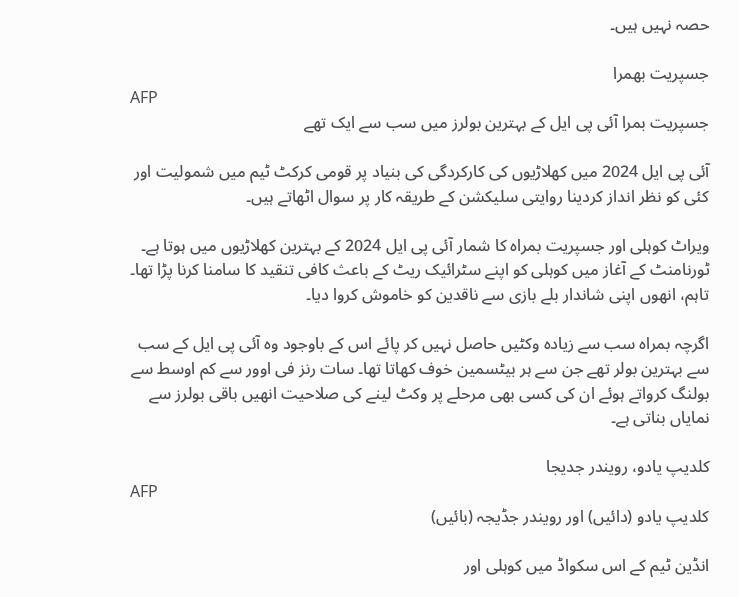حصہ نہیں ہیں۔

جسپریت بھمرا
AFP
جسپریت بمرا آئی پی ایل کے بہترین بولرز میں سب سے ایک تھے

آئی پی ایل 2024 میں کھلاڑیوں کی کارکردگی کی بنیاد پر قومی کرکٹ ٹیم میں شمولیت اور کئی کو نظر انداز کردینا روایتی سلیکشن کے طریقہ کار پر سوال اٹھاتے ہیں۔

ویراٹ کوہلی اور جسپریت بمراہ کا شمار آئی پی ایل 2024 کے بہترین کھلاڑیوں میں ہوتا ہے۔ ٹورنامنٹ کے آغاز میں کوہلی کو اپنے سٹرائیک ریٹ کے باعث کافی تنقید کا سامنا کرنا پڑا تھا۔ تاہم، انھوں اپنی شاندار بلے بازی سے ناقدین کو خاموش کروا دیا۔

اگرچہ بمراہ سب سے زیادہ وکٹیں حاصل نہیں کر پائے اس کے باوجود وہ آئی پی ایل کے سب سے بہترین بولر تھے جن سے ہر بیٹسمین خوف کھاتا تھا۔ سات رنز فی اوور سے کم اوسط سے بولنگ کرواتے ہوئے ان کی کسی بھی مرحلے پر وکٹ لینے کی صلاحیت انھیں باقی بولرز سے نمایاں بناتی ہے۔

کلدیپ یادو، رویندر جدیجا
AFP
کلدیپ یادو (دائیں) اور رویندر جڈیجہ (بائیں)

انڈین ٹیم کے اس سکواڈ میں کوہلی اور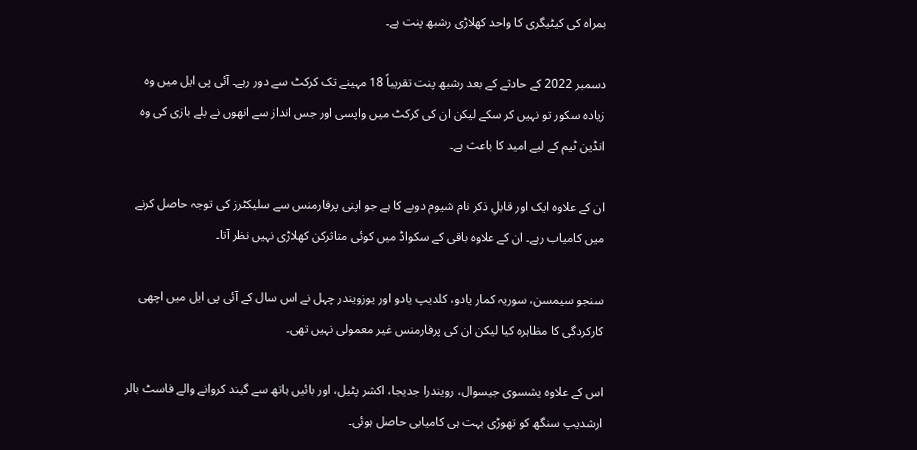بمراہ کی کیٹیگری کا واحد کھلاڑی رشبھ پنت ہے۔

دسمبر 2022 کے حادثے کے بعد رشبھ پنت تقریباً 18 مہینے تک کرکٹ سے دور رہے۔ آئی پی ایل میں وہ زیادہ سکور تو نہیں کر سکے لیکن ان کی کرکٹ میں واپسی اور جس انداز سے انھوں نے بلے بازی کی وہ انڈین ٹیم کے لیے امید کا باعث ہے۔

ان کے علاوہ ایک اور قابلِ ذکر نام شیوم دوبے کا ہے جو اپنی پرفارمنس سے سلیکٹرز کی توجہ حاصل کرنے میں کامیاب رہے۔ ان کے علاوہ باقی کے سکواڈ میں کوئی متاثرکن کھلاڑی نہیں نظر آتا۔

سنجو سیمسن، سوریہ کمار یادو، کلدیپ یادو اور یوزویندر چہل نے اس سال کے آئی پی ایل میں اچھی کارکردگی کا مظاہرہ کیا لیکن ان کی پرفارمنس غیر معمولی نہیں تھی۔

اس کے علاوہ یشسوی جیسوال، رویندرا جدیجا، اکشر پٹیل، اور بائیں ہاتھ سے گیند کروانے والے فاسٹ بالر ارشدیپ سنگھ کو تھوڑی بہت ہی کامیابی حاصل ہوئی۔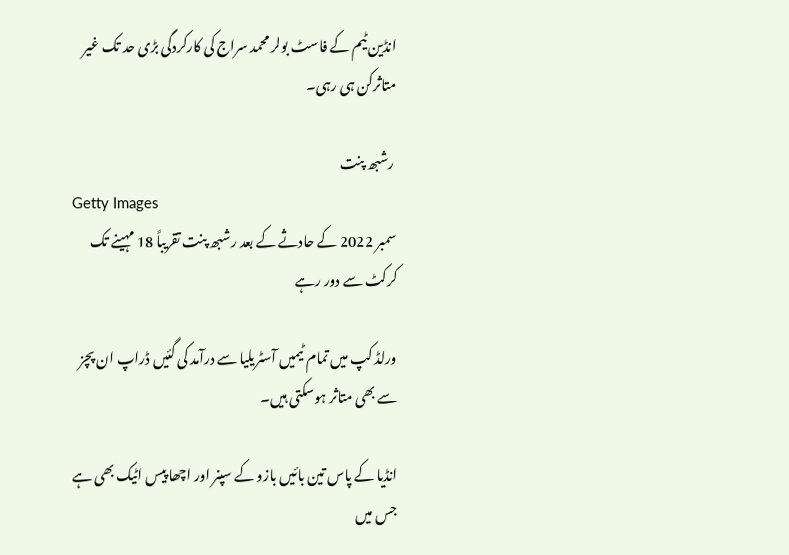انڈین ٹیم کے فاسٹ بولر محمد سراج کی کارکردگی بڑی حد تک غیر متاثرکن ہی رہی۔

 رشبھ پنت
Getty Images
سمبر 2022 کے حادثے کے بعد رشبھ پنت تقریباً 18 مہینے تک کرکٹ سے دور رہے

ورلڈ کپ میں تمام ٹیمیں آسٹریلیا سے درآمد کی گئیں ڈراپ ان پچز سے بھی متاثر ہوسکتی ہیں۔

انڈیا کے پاس تین بائیں بازو کے سپنر اور اچھا پیس اٹیک بھی ہے جس میں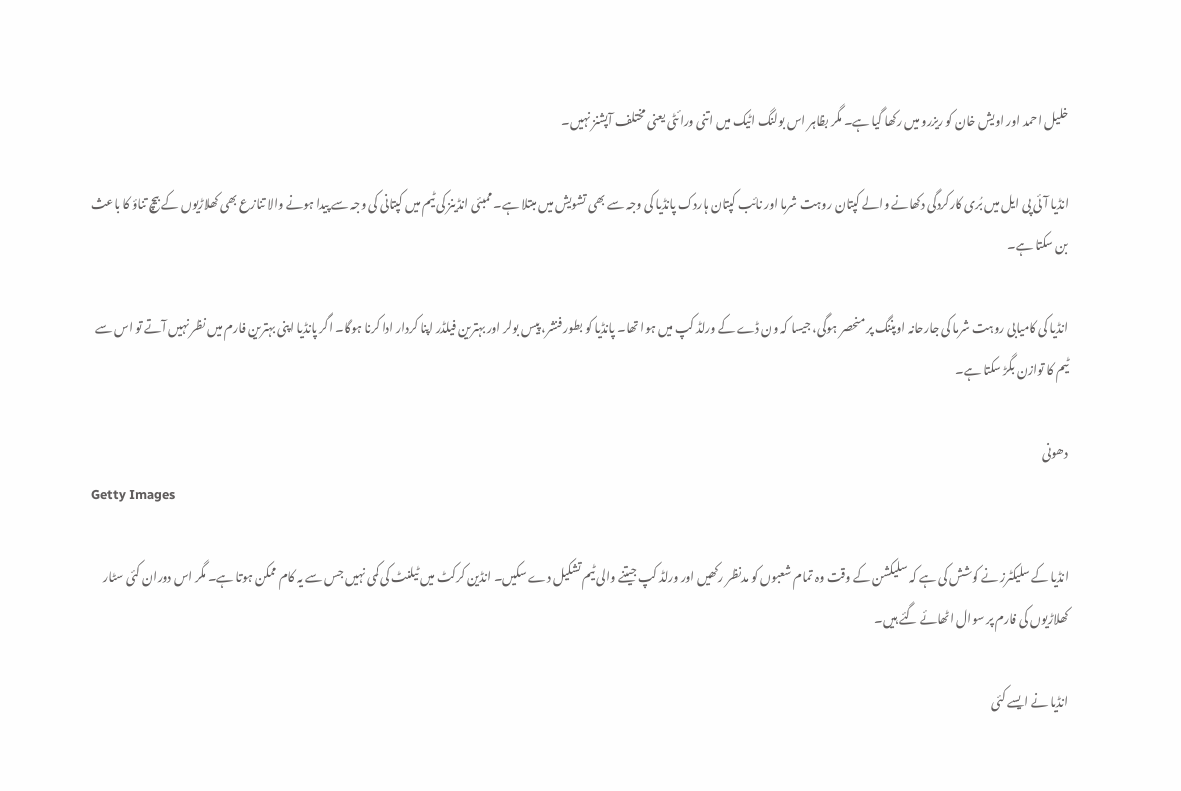خلیل احمد اور اویش خان کو ریزرو میں رکھا گیا ہے۔ مگر بظاہر اس بولنگ اٹیک میں اتنی ورائٹی یعنی مختلف آپشنز نہیں۔

انڈیا آئی پی ایل میں بُری کارکردگی دکھانے والے کپتان روہت شرما اور نائب کپتان ہاردک پانڈیا کی وجہ سے بھی تشویش میں مبتلا ہے۔ ممبئی انڈینز کی ٹیم میں کپتانی کی وجہ سے پیدا ہونے والا تنازع بھی کھلاڑیوں کے بیچ تناؤ کا باعث بن سکتا ہے۔

انڈیا کی کامیابی روہت شرما کی جارحانہ اوپننگ پر منحصر ہوگی، جیسا کہ ون ڈے کے ورلڈ کپ میں ہوا تھا۔ پانڈیا کو بطور فنشر، پیس بولر اور بہترین فیلڈر اپنا کردار ادا کرنا ہوگا۔ اگر پانڈیا اپنی بہترین فارم میں نظر نہیں آتے تو اس سے ٹیم کا توازن بگڑ سکتا ہے۔

دھونی
Getty Images

انڈیا کے سلیکٹرز نے کوشش کی ہے کہ سلیکشن کے وقت وہ تمام شعبوں کو مدنظر رکھیں اور ورلڈ کپ جیتنے والی ٹیم تشکیل دے سکیں۔ انڈین کرکٹ میں ٹیلنٹ کی کمی نہیں جس سے یہ کام ممکن ہوتا ہے۔ مگر اس دوران کئی سٹار کھلاڑیوں کی فارم پر سوال اٹھائے گئے ہیں۔

انڈیا نے ایسے کئی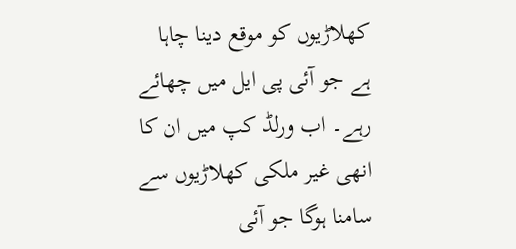کھلاڑیوں کو موقع دینا چاہا ہے جو آئی پی ایل میں چھائے رہے۔ اب ورلڈ کپ میں ان کا انھی غیر ملکی کھلاڑیوں سے سامنا ہوگا جو آئی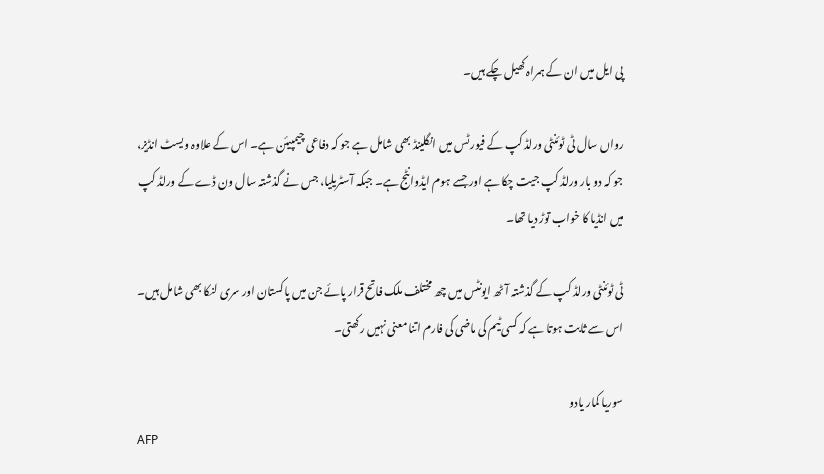پی ایل میں ان کے ہمراہ کھیل چکے ہیں۔

رواں سال ٹی ٹوئنٹی ورلڈ کپ کے فیورٹس میں انگلینڈ بھی شامل ہے جو کہ دفاعی چیمپیئن ہے۔ اس کے علاوہ ویسٹ انڈیز، جو کہ دو بار ورلڈ کپ جیت چکا ہے اور جسے ہوم ایڈوانٹج ہے۔ جبکہ آسٹریلیا، جس نے گذشتہ سال ون ڈے کے ورلڈ کپ میں انڈیا کا خواب توڑ دیا تھا۔

ٹی ٹوئنٹی ورلڈ کپ کے گذشتہ آٹھ ایونٹس میں چھ مختلف ملک فاتح قرار پائے جن میں پاکستان اور سری لنکا بھی شامل ہیں۔ اس سے ثابت ہوتا ہے کہ کسی ٹیم کی ماضی کی فارم اتنا معنی نہیں رکھتی۔

سوریا کمار یادو
AFP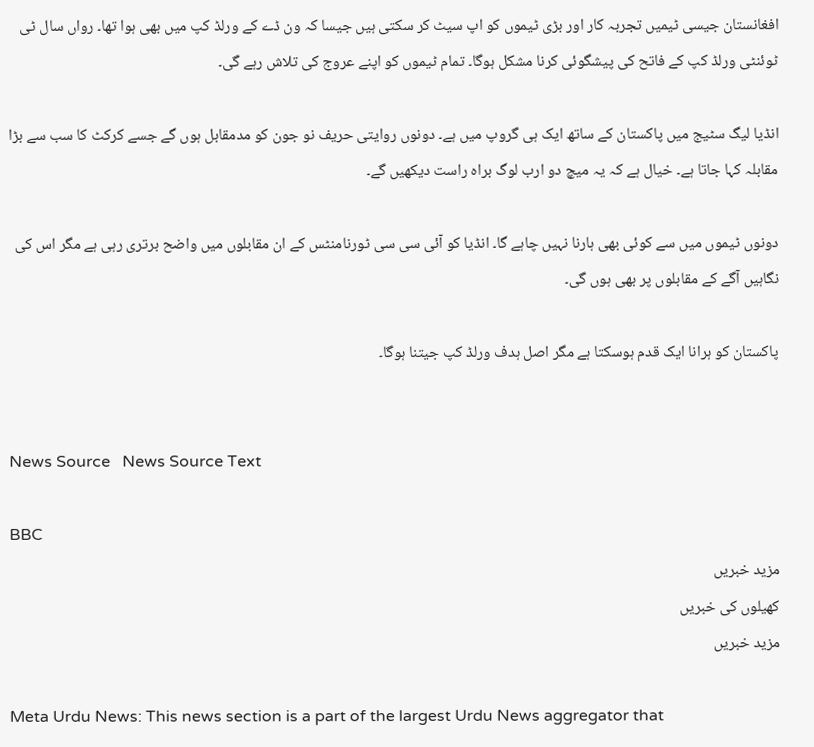افغانستان جیسی ٹیمیں تجربہ کار اور بڑی ٹیموں کو اپ سیٹ کر سکتی ہیں جیسا کہ ون ڈے کے ورلڈ کپ میں بھی ہوا تھا۔ رواں سال ٹی ٹوئنٹی ورلڈ کپ کے فاتح کی پیشگوئی کرنا مشکل ہوگا۔ تمام ٹیموں کو اپنے عروج کی تلاش رہے گی۔

انڈیا لیگ سٹیج میں پاکستان کے ساتھ ایک ہی گروپ میں ہے۔ دونوں روایتی حریف نو جون کو مدمقابل ہوں گے جسے کرکٹ کا سب سے بڑا مقابلہ کہا جاتا ہے۔ خیال ہے کہ یہ میچ دو ارب لوگ براہ راست دیکھیں گے۔

دونوں ٹیموں میں سے کوئی بھی ہارنا نہیں چاہے گا۔ انڈیا کو آئی سی سی ٹورنامنٹس کے ان مقابلوں میں واضح برتری رہی ہے مگر اس کی نگاہیں آگے کے مقابلوں پر بھی ہوں گی۔

پاکستان کو ہرانا ایک قدم ہوسکتا ہے مگر اصل ہدف ورلڈ کپ جیتنا ہوگا۔


News Source   News Source Text

BBC
مزید خبریں
کھیلوں کی خبریں
مزید خبریں

Meta Urdu News: This news section is a part of the largest Urdu News aggregator that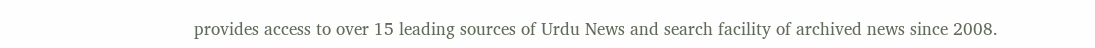provides access to over 15 leading sources of Urdu News and search facility of archived news since 2008.